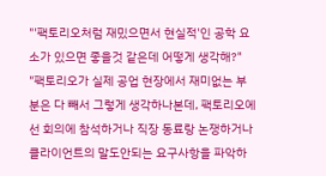"'팩토리오처럼 재밌으면서 현실적'인 공학 요소가 있으면 좋을것 같은데 어떻게 생각해?"
"팩토리오가 실제 공업 현장에서 재미없는 부분은 다 빼서 그렇게 생각하나본데, 팩토리오에선 회의에 참석하거나 직장 동료랑 논쟁하거나 클라이언트의 말도안되는 요구사항을 파악하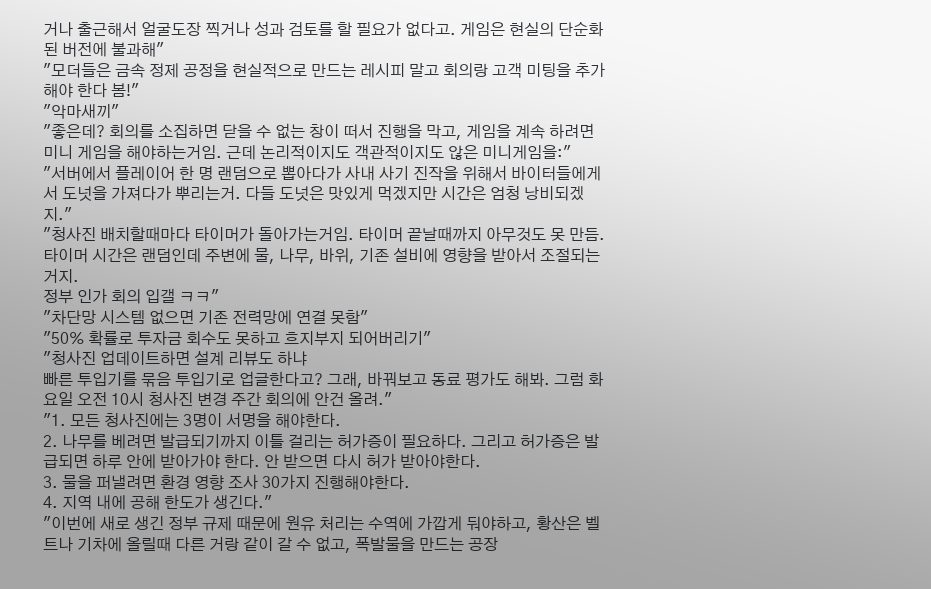거나 출근해서 얼굴도장 찍거나 성과 검토를 할 필요가 없다고. 게임은 현실의 단순화된 버전에 불과해"
"모더들은 금속 정제 공정을 현실적으로 만드는 레시피 말고 회의랑 고객 미팅을 추가해야 한다 봄!"
"악마새끼"
"좋은데? 회의를 소집하면 닫을 수 없는 창이 떠서 진행을 막고, 게임을 계속 하려면 미니 게임을 해야하는거임. 근데 논리적이지도 객관적이지도 않은 미니게임을:"
"서버에서 플레이어 한 명 랜덤으로 뽑아다가 사내 사기 진작을 위해서 바이터들에게서 도넛을 가져다가 뿌리는거. 다들 도넛은 맛있게 먹겠지만 시간은 엄청 낭비되겠지."
"청사진 배치할때마다 타이머가 돌아가는거임. 타이머 끝날때까지 아무것도 못 만듬. 타이머 시간은 랜덤인데 주변에 물, 나무, 바위, 기존 설비에 영향을 받아서 조절되는거지.
정부 인가 회의 입갤 ㅋㅋ"
"차단망 시스템 없으면 기존 전력망에 연결 못함"
"50% 확률로 투자금 회수도 못하고 흐지부지 되어버리기"
"청사진 업데이트하면 설계 리뷰도 하냐
빠른 투입기를 묶음 투입기로 업글한다고? 그래, 바꿔보고 동료 평가도 해봐. 그럼 화요일 오전 10시 청사진 변경 주간 회의에 안건 올려."
"1. 모든 청사진에는 3명이 서명을 해야한다.
2. 나무를 베려면 발급되기까지 이틀 걸리는 허가증이 필요하다. 그리고 허가증은 발급되면 하루 안에 받아가야 한다. 안 받으면 다시 허가 받아야한다.
3. 물을 퍼낼려면 환경 영향 조사 30가지 진행해야한다.
4. 지역 내에 공해 한도가 생긴다."
"이번에 새로 생긴 정부 규제 때문에 원유 처리는 수역에 가깝게 둬야하고, 황산은 벨트나 기차에 올릴때 다른 거랑 같이 갈 수 없고, 폭발물을 만드는 공장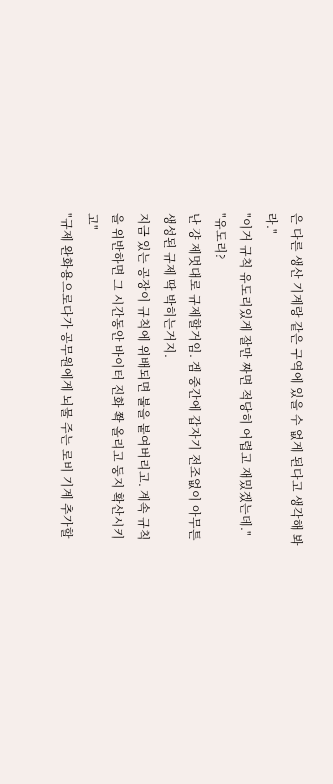은 다른 생산 기계랑 같은 구역에 있을 수 없게 된다고 생각해 봐라."
"이거 규칙 유도리있게 잘만 짜면 적당히 어렵고 재밌겠는데."
"유도리?
난 걍 제멋대로 규제할거임. 겜 중간에 갑자기 전조없이 아무튼 생성된 규제 딱 박히는거지.
지금 있는 공장이 규칙에 위배되면 불을 붙여버리고. 계속 규칙을 위반하면 그 시간동안 바이터 진화 쫙 올리고 둥지 확산시키고"
"규제 완화용으로다가 공무원에게 뇌물 주는 로비 기계 추가할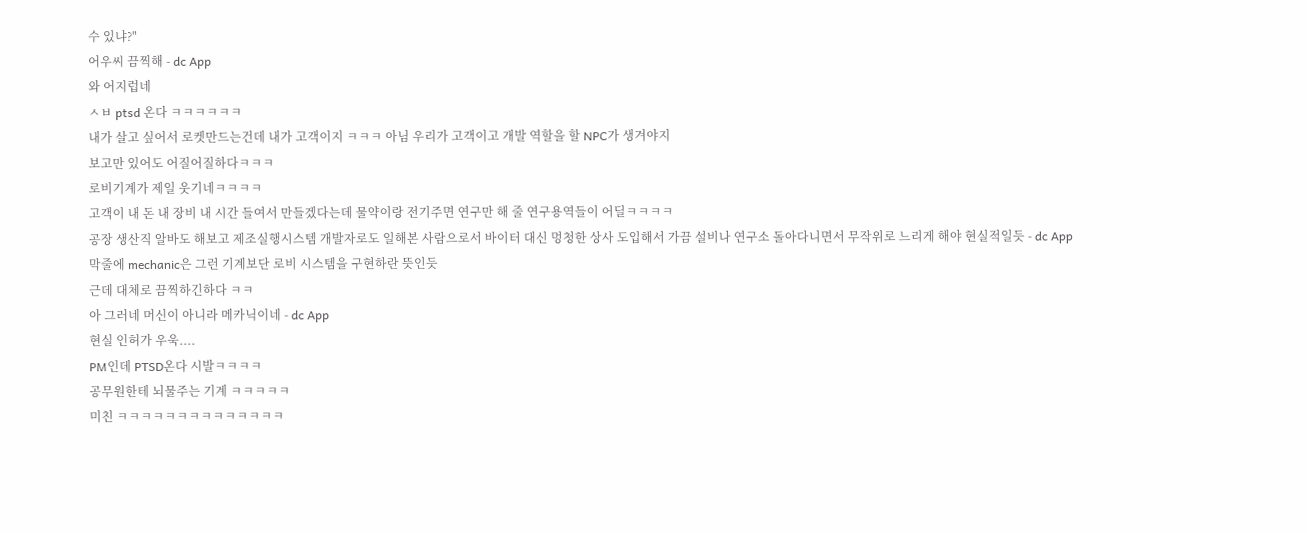수 있냐?"
어우씨 끔찍해 - dc App
와 어지럽네
ㅅㅂ ptsd 온다 ㅋㅋㅋㅋㅋㅋ
내가 살고 싶어서 로켓만드는건데 내가 고객이지 ㅋㅋㅋ 아님 우리가 고객이고 개발 역할을 할 NPC가 생겨야지
보고만 있어도 어질어질하다ㅋㅋㅋ
로비기계가 제일 웃기네ㅋㅋㅋㅋ
고객이 내 돈 내 장비 내 시간 들여서 만들겠다는데 물약이랑 전기주면 연구만 해 줄 연구용역들이 어딜ㅋㅋㅋㅋ
공장 생산직 알바도 해보고 제조실행시스템 개발자로도 일해본 사람으로서 바이터 대신 멍청한 상사 도입해서 가끔 설비나 연구소 돌아다니면서 무작위로 느리게 해야 현실적일듯 - dc App
막줄에 mechanic은 그런 기계보단 로비 시스템을 구현하란 뜻인듯
근데 대체로 끔찍하긴하다 ㅋㅋ
아 그러네 머신이 아니라 메카닉이네 - dc App
현실 인허가 우욱....
PM인데 PTSD온다 시발ㅋㅋㅋㅋ
공무원한테 뇌물주는 기계 ㅋㅋㅋㅋㅋ
미친 ㅋㅋㅋㅋㅋㅋㅋㅋㅋㅋㅋㅋㅋㅋ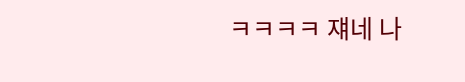ㅋㅋㅋㅋ 쟤네 나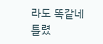라도 똑같네
틀렸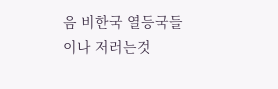음 비한국 열등국들이나 저러는것